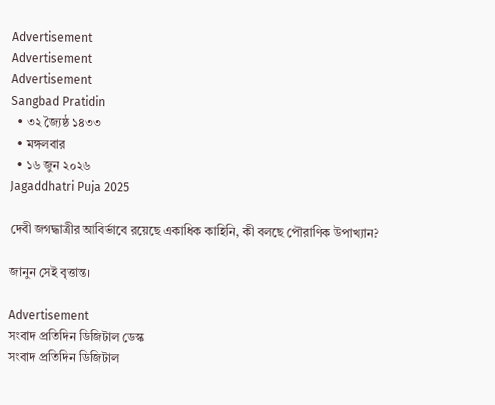Advertisement
Advertisement
Advertisement
Sangbad Pratidin
  • ৩২ জ্যৈষ্ঠ ১৪৩৩
  • মঙ্গলবার
  • ১৬ জুন ২০২৬
Jagaddhatri Puja 2025

দেবী জগদ্ধাত্রীর আবির্ভাবে রয়েছে একাধিক কাহিনি, কী বলছে পৌরাণিক উপাখ্যান?

জানুন সেই বৃত্তান্ত।

Advertisement
সংবাদ প্রতিদিন ডিজিটাল ডেস্ক
সংবাদ প্রতিদিন ডিজিটাল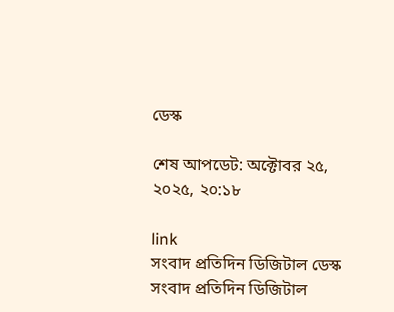ডেস্ক

শেষ আপডেট: অক্টোবর ২৫, ২০২৫, ২০:১৮

link
সংবাদ প্রতিদিন ডিজিটাল ডেস্ক
সংবাদ প্রতিদিন ডিজিটাল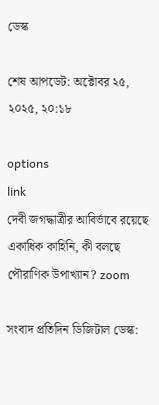ডেস্ক

শেষ আপডেট: অক্টোবর ২৫, ২০২৫, ২০:১৮

options
link
দেবী জগদ্ধাত্রীর আবির্ভাবে রয়েছে একাধিক কাহিনি, কী বলছে পৌরাণিক উপাখ্যান? zoom

সংবাদ প্রতিদিন ডিজিটাল ডেস্ক: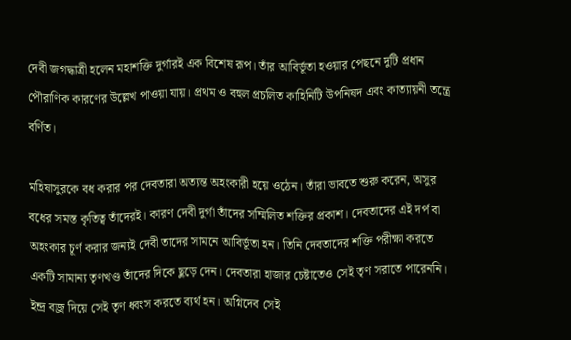দেবী জগদ্ধাত্রী হলেন মহাশক্তি দুর্গারই এক বিশেষ রূপ। তাঁর আবির্ভূতা হওয়ার পেছনে দুটি প্রধান পৌরাণিক কারণের উল্লেখ পাওয়া যায়। প্রথম ও বহুল প্রচলিত কাহিনিটি উপনিষদ এবং কাত্যায়নী তন্ত্রে বর্ণিত।

মহিষাসুরকে বধ করার পর দেবতারা অত্যন্ত অহংকারী হয়ে ওঠেন। তাঁরা ভাবতে শুরু করেন, অসুর বধের সমস্ত কৃতিত্ব তাঁদেরই। কারণ দেবী দুর্গা তাঁদের সম্মিলিত শক্তির প্রকাশ। দেবতাদের এই দর্প বা অহংকার চূর্ণ করার জন্যই দেবী তাদের সামনে আবির্ভূতা হন। তিনি দেবতাদের শক্তি পরীক্ষা করতে একটি সামান্য তৃণখণ্ড তাঁদের দিকে ছুড়ে দেন। দেবতারা হাজার চেষ্টাতেও সেই তৃণ সরাতে পারেননি। ইন্দ্র বজ্র দিয়ে সেই তৃণ ধ্বংস করতে ব্যর্থ হন। অগ্নিদেব সেই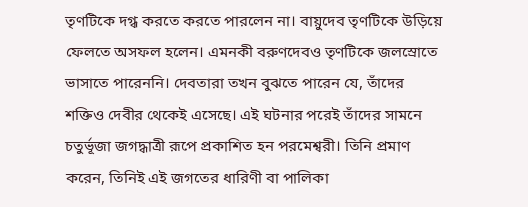তৃণটিকে দগ্ধ করতে করতে পারলেন না। বায়ুদেব তৃণটিকে উড়িয়ে ফেলতে অসফল হলেন। এমনকী বরুণদেবও তৃণটিকে জলস্রোতে ভাসাতে পারেননি। দেবতারা তখন বুঝতে পারেন যে, তাঁদের শক্তিও দেবীর থেকেই এসেছে। এই ঘটনার পরেই তাঁদের সামনে চতুর্ভূজা জগদ্ধাত্রী রূপে প্রকাশিত হন পরমেশ্বরী। তিনি প্রমাণ করেন, তিনিই এই জগতের ধারিণী বা পালিকা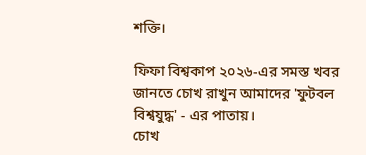শক্তি।

ফিফা বিশ্বকাপ ২০২৬-এর সমস্ত খবর জানতে চোখ রাখুন আমাদের 'ফুটবল বিশ্বযুদ্ধ' - এর পাতায়।
চোখ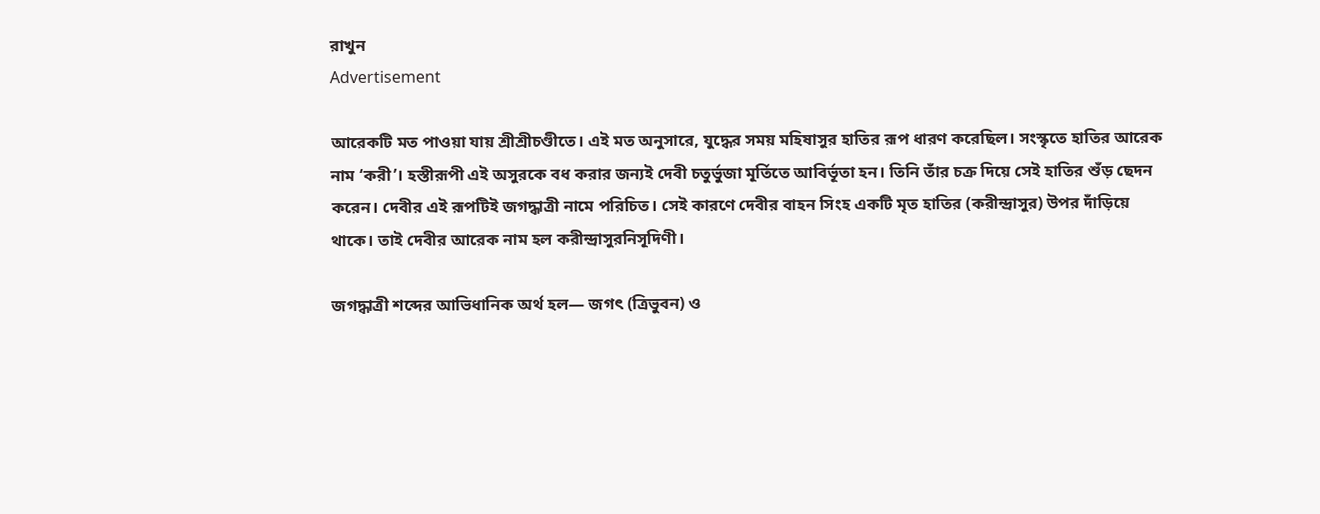রাখুন
Advertisement

আরেকটি মত পাওয়া যায় শ্রীশ্রীচণ্ডীতে। এই মত অনুসারে, যুদ্ধের সময় মহিষাসুর হাতির রূপ ধারণ করেছিল। সংস্কৃতে হাতির আরেক নাম ‘করী’। হস্তীরূপী এই অসুরকে বধ করার জন্যই দেবী চতুর্ভুজা মূর্তিতে আবির্ভূতা হন। তিনি তাঁর চক্র দিয়ে সেই হাতির শুঁড় ছেদন করেন। দেবীর এই রূপটিই জগদ্ধাত্রী নামে পরিচিত। সেই কারণে দেবীর বাহন সিংহ একটি মৃত হাতির (করীন্দ্রাসুর) উপর দাঁড়িয়ে থাকে। তাই দেবীর আরেক নাম হল করীন্দ্রাসুরনিসূদিণী।

জগদ্ধাত্রী শব্দের আভিধানিক অর্থ হল— জগৎ (ত্রিভুবন) ও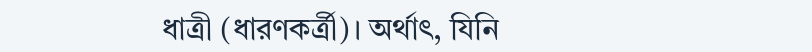ধাত্রী (ধারণকর্ত্রী)। অর্থাৎ, যিনি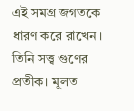এই সমগ্র জগতকে ধারণ করে রাখেন। তিনি সত্ত্ব গুণের প্রতীক। মূলত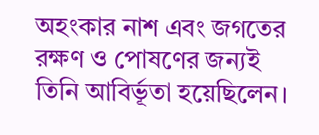অহংকার নাশ এবং জগতের রক্ষণ ও পোষণের জন্যই তিনি আবির্ভূতা হয়েছিলেন।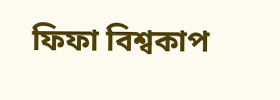ফিফা বিশ্বকাপ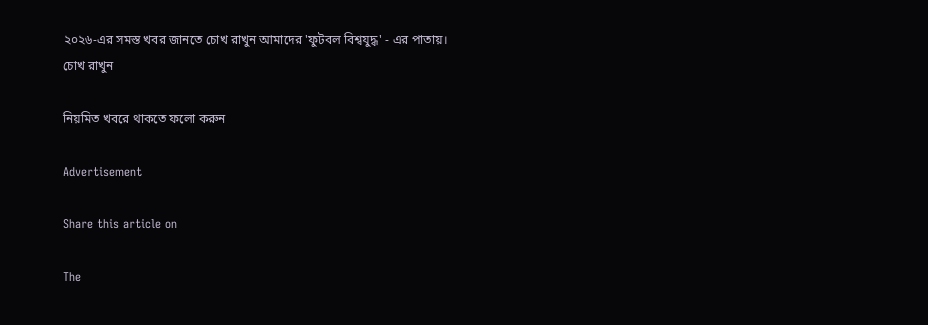২০২৬-এর সমস্ত খবর জানতে চোখ রাখুন আমাদের 'ফুটবল বিশ্বযুদ্ধ' - এর পাতায়।
চোখ রাখুন

নিয়মিত খবরে থাকতে ফলো করুন

Advertisement

Share this article on

The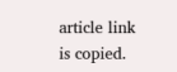article link is copied.